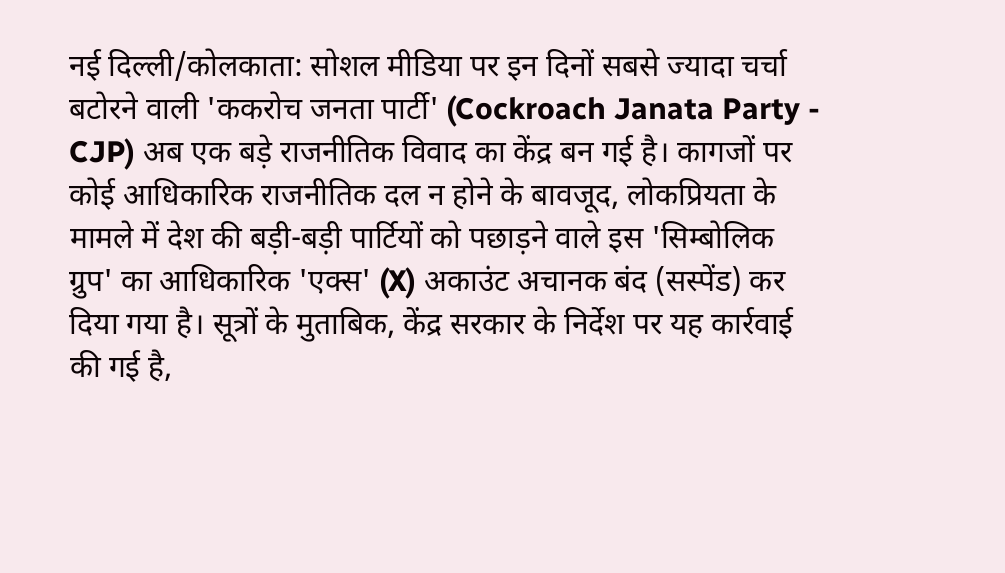नई दिल्ली/कोलकाता: सोशल मीडिया पर इन दिनों सबसे ज्यादा चर्चा बटोरने वाली 'ककरोच जनता पार्टी' (Cockroach Janata Party - CJP) अब एक बड़े राजनीतिक विवाद का केंद्र बन गई है। कागजों पर कोई आधिकारिक राजनीतिक दल न होने के बावजूद, लोकप्रियता के मामले में देश की बड़ी-बड़ी पार्टियों को पछाड़ने वाले इस 'सिम्बोलिक ग्रुप' का आधिकारिक 'एक्स' (X) अकाउंट अचानक बंद (सस्पेंड) कर दिया गया है। सूत्रों के मुताबिक, केंद्र सरकार के निर्देश पर यह कार्रवाई की गई है,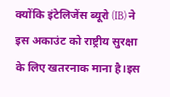क्योंकि इंटेलिजेंस ब्यूरो (IB) ने इस अकाउंट को राष्ट्रीय सुरक्षा के लिए खतरनाक माना है।इस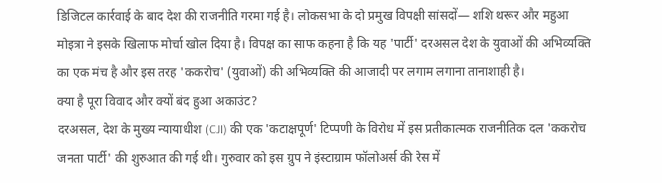डिजिटल कार्रवाई के बाद देश की राजनीति गरमा गई है। लोकसभा के दो प्रमुख विपक्षी सांसदों— शशि थरूर और महुआ मोइत्रा ने इसके खिलाफ मोर्चा खोल दिया है। विपक्ष का साफ कहना है कि यह 'पार्टी' दरअसल देश के युवाओं की अभिव्यक्ति का एक मंच है और इस तरह 'ककरोच' (युवाओं) की अभिव्यक्ति की आजादी पर लगाम लगाना तानाशाही है।
क्या है पूरा विवाद और क्यों बंद हुआ अकाउंट?
दरअसल, देश के मुख्य न्यायाधीश (CJI) की एक 'कटाक्षपूर्ण' टिप्पणी के विरोध में इस प्रतीकात्मक राजनीतिक दल 'ककरोच जनता पार्टी' की शुरुआत की गई थी। गुरुवार को इस ग्रुप ने इंस्टाग्राम फॉलोअर्स की रेस में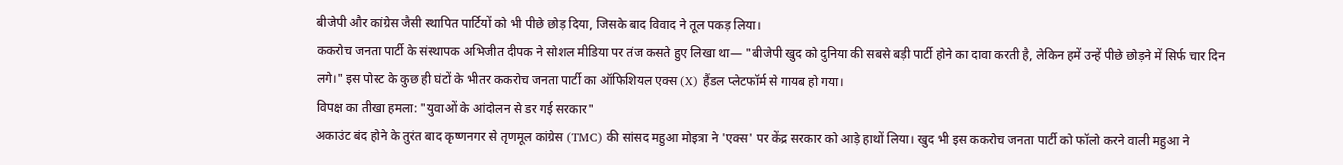बीजेपी और कांग्रेस जैसी स्थापित पार्टियों को भी पीछे छोड़ दिया, जिसके बाद विवाद ने तूल पकड़ लिया।
ककरोच जनता पार्टी के संस्थापक अभिजीत दीपक ने सोशल मीडिया पर तंज कसते हुए लिखा था— "बीजेपी खुद को दुनिया की सबसे बड़ी पार्टी होने का दावा करती है, लेकिन हमें उन्हें पीछे छोड़ने में सिर्फ चार दिन लगे।" इस पोस्ट के कुछ ही घंटों के भीतर ककरोच जनता पार्टी का ऑफिशियल एक्स (X) हैंडल प्लेटफॉर्म से गायब हो गया।
विपक्ष का तीखा हमला: "युवाओं के आंदोलन से डर गई सरकार"
अकाउंट बंद होने के तुरंत बाद कृष्णनगर से तृणमूल कांग्रेस (TMC) की सांसद महुआ मोइत्रा ने 'एक्स' पर केंद्र सरकार को आड़े हाथों लिया। खुद भी इस ककरोच जनता पार्टी को फॉलो करने वाली महुआ ने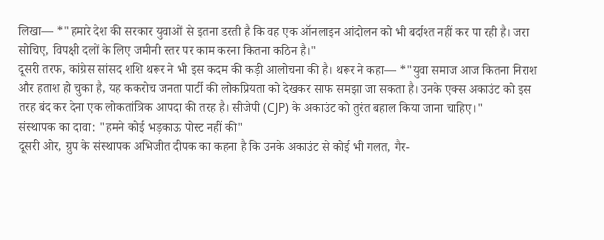लिखा— *"हमारे देश की सरकार युवाओं से इतना डरती है कि वह एक ऑनलाइन आंदोलन को भी बर्दाश्त नहीं कर पा रही है। जरा सोचिए, विपक्षी दलों के लिए जमीनी स्तर पर काम करना कितना कठिन है।"
दूसरी तरफ, कांग्रेस सांसद शशि थरूर ने भी इस कदम की कड़ी आलोचना की है। थरूर ने कहा— *"युवा समाज आज कितना निराश और हताश हो चुका है, यह ककरोच जनता पार्टी की लोकप्रियता को देखकर साफ समझा जा सकता है। उनके एक्स अकाउंट को इस तरह बंद कर देना एक लोकतांत्रिक आपदा की तरह है। सीजेपी (CJP) के अकाउंट को तुरंत बहाल किया जाना चाहिए।"
संस्थापक का दावा: "हमने कोई भड़काऊ पोस्ट नहीं की"
दूसरी ओर, ग्रुप के संस्थापक अभिजीत दीपक का कहना है कि उनके अकाउंट से कोई भी गलत, गैर-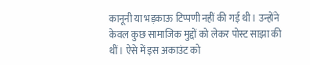कानूनी या भड़काऊ टिप्पणी नहीं की गई थी। उन्होंने केवल कुछ सामाजिक मुद्दों को लेकर पोस्ट साझा की थीं। ऐसे में इस अकाउंट को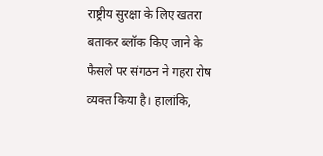राष्ट्रीय सुरक्षा के लिए खतरा बताकर ब्लॉक किए जाने के फैसले पर संगठन ने गहरा रोष व्यक्त किया है। हालांकि,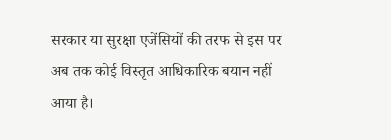सरकार या सुरक्षा एजेंसियों की तरफ से इस पर अब तक कोई विस्तृत आधिकारिक बयान नहीं आया है।